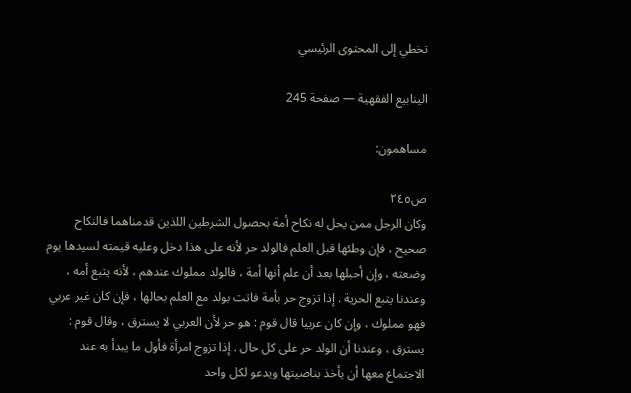تخطي إلى المحتوى الرئيسي

الينابيع الفقهية — صفحة 245

مساهمون:

ص٢٤٥
وكان الرجل ممن يحل له نكاح أمة بحصول الشرطين اللذين قدمناهما فالنكاح صحيح ، فإن وطئها قبل العلم فالولد حر لأنه على هذا دخل وعليه قيمته لسيدها يوم وضعته ، وإن أحبلها بعد أن علم أنها أمة ، فالولد مملوك عندهم ، لأنه يتبع أمه ، وعندنا يتبع الحرية . إذا تزوج حر بأمة فاتت بولد مع العلم بحالها ، فإن كان غير عربي فهو مملوك ، وإن كان عربيا قال قوم : هو حر لأن العربي لا يسترق ، وقال قوم : يسترق ، وعندنا أن الولد حر على كل حال . إذا تزوج امرأة فأول ما يبدأ به عند الاجتماع معها أن يأخذ بناصيتها ويدعو لكل واحد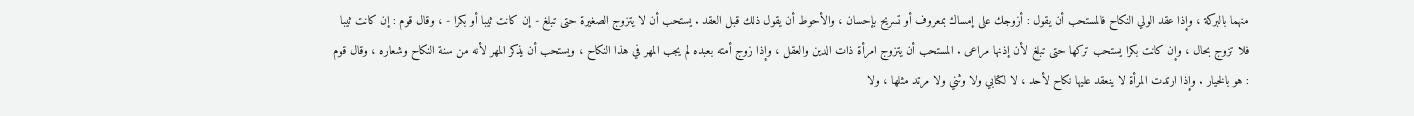منهما بالبركة ، وإذا عقد الولي النكاح فالمستحب أن يقول : أزوجك على إمساك بمعروف أو تسريح بإحسان ، والأحوط أن يقول ذلك قبل العقد . يستحب أن لا يتزوج الصغيرة حتى تبلغ - إن كانت ثيبا أو بكرا - ، وقال قوم : إن كانت ثيبا فلا تزوج بحال ، وإن كانت بكرا يستحب تركها حتى تبلغ لأن إذنها مراعى . المستحب أن يتزوج امرأة ذات الدين والعقل ، وإذا زوج أمته بعبده لم يجب المهر في هذا النكاح ، ويستحب أن يذكر المهر لأنه من سنة النكاح وشعاره ، وقال قوم : هو بالخيار . وإذا ارتدت المرأة لا ينعقد عليها نكاح لأحد ، لا لكتابي ولا وثني ولا مرتد مثلها ، ولا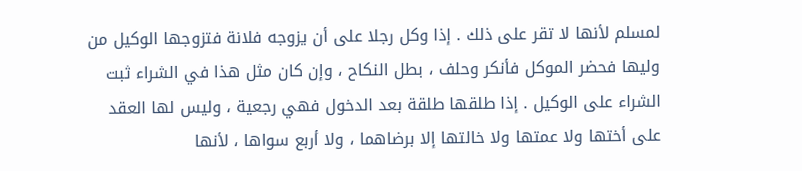لمسلم لأنها لا تقر على ذلك . إذا وكل رجلا على أن يزوجه فلانة فتزوجها الوكيل من وليها فحضر الموكل فأنكر وحلف ، بطل النكاح ، وإن كان مثل هذا في الشراء ثبت الشراء على الوكيل . إذا طلقها طلقة بعد الدخول فهي رجعية ، وليس لها العقد على أختها ولا عمتها ولا خالتها إلا برضاهما ، ولا أربع سواها ، لأنها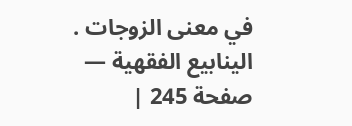في معنى الزوجات .
الينابيع الفقهية — صفحة 245 |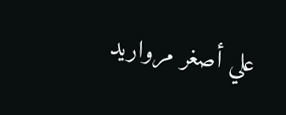علي أصغر مرواريد